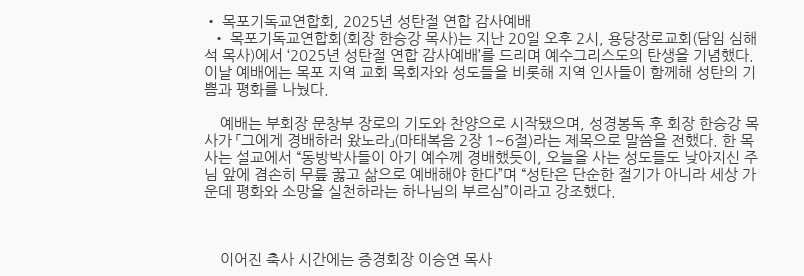• 목포기독교연합회, 2025년 성탄절 연합 감사예배
  • 목포기독교연합회(회장 한승강 목사)는 지난 20일 오후 2시, 용당장로교회(담임 심해석 목사)에서 ‘2025년 성탄절 연합 감사예배’를 드리며 예수그리스도의 탄생을 기념했다. 이날 예배에는 목포 지역 교회 목회자와 성도들을 비롯해 지역 인사들이 함께해 성탄의 기쁨과 평화를 나눴다.

    예배는 부회장 문창부 장로의 기도와 찬양으로 시작됐으며, 성경봉독 후 회장 한승강 목사가 「그에게 경배하러 왔노라」(마태복음 2장 1~6절)라는 제목으로 말씀을 전했다. 한 목사는 설교에서 “동방박사들이 아기 예수께 경배했듯이, 오늘을 사는 성도들도 낮아지신 주님 앞에 겸손히 무릎 꿇고 삶으로 예배해야 한다”며 “성탄은 단순한 절기가 아니라 세상 가운데 평화와 소망을 실천하라는 하나님의 부르심”이라고 강조했다.



    이어진 축사 시간에는 증경회장 이승연 목사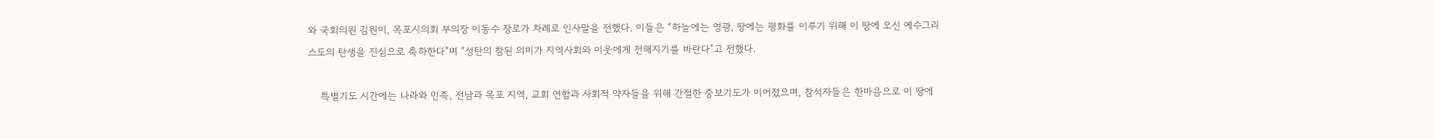와 국회의원 김원이, 목포시의회 부의장 이동수 장로가 차례로 인사말을 전했다. 이들은 “하늘에는 영광, 땅에는 평화를 이루기 위해 이 땅에 오신 예수그리스도의 탄생을 진심으로 축하한다”며 “성탄의 참된 의미가 지역사회와 이웃에게 전해지기를 바란다”고 전했다.

    특별기도 시간에는 나라와 민족, 전남과 목포 지역, 교회 연합과 사회적 약자들을 위해 간절한 중보기도가 이어졌으며, 참석자들은 한마음으로 이 땅에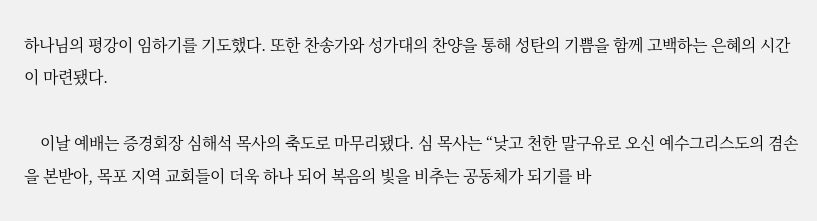하나님의 평강이 임하기를 기도했다. 또한 찬송가와 성가대의 찬양을 통해 성탄의 기쁨을 함께 고백하는 은혜의 시간이 마련됐다.

    이날 예배는 증경회장 심해석 목사의 축도로 마무리됐다. 심 목사는 “낮고 천한 말구유로 오신 예수그리스도의 겸손을 본받아, 목포 지역 교회들이 더욱 하나 되어 복음의 빛을 비추는 공동체가 되기를 바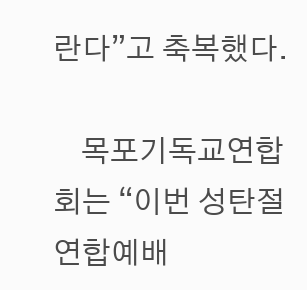란다”고 축복했다.

    목포기독교연합회는 “이번 성탄절 연합예배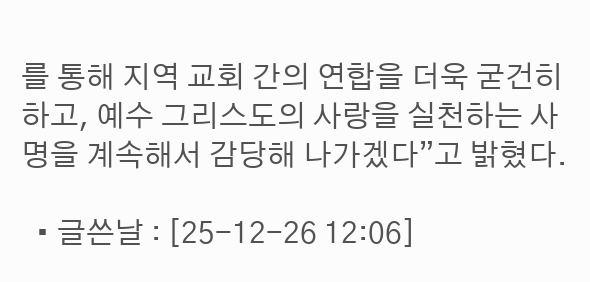를 통해 지역 교회 간의 연합을 더욱 굳건히 하고, 예수 그리스도의 사랑을 실천하는 사명을 계속해서 감당해 나가겠다”고 밝혔다.

  • 글쓴날 : [25-12-26 12:06]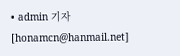• admin 기자[honamcn@hanmail.net]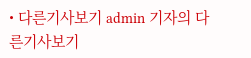• 다른기사보기 admin 기자의 다른기사보기